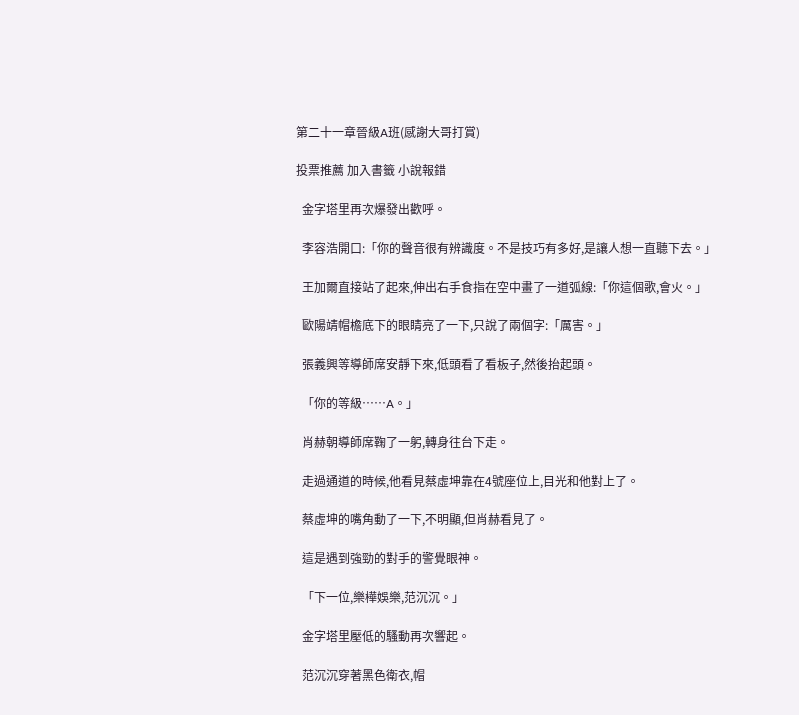第二十一章晉級A班(感謝大哥打賞)

投票推薦 加入書籤 小說報錯

  金字塔里再次爆發出歡呼。

  李容浩開口:「你的聲音很有辨識度。不是技巧有多好,是讓人想一直聽下去。」

  王加爾直接站了起來,伸出右手食指在空中畫了一道弧線:「你這個歌,會火。」

  歐陽靖帽檐底下的眼睛亮了一下,只說了兩個字:「厲害。」

  張義興等導師席安靜下來,低頭看了看板子,然後抬起頭。

  「你的等級……A。」

  肖赫朝導師席鞠了一躬,轉身往台下走。

  走過通道的時候,他看見蔡虛坤靠在4號座位上,目光和他對上了。

  蔡虛坤的嘴角動了一下,不明顯,但肖赫看見了。

  這是遇到強勁的對手的警覺眼神。

  「下一位,樂樺娛樂,范沉沉。」

  金字塔里壓低的騷動再次響起。

  范沉沉穿著黑色衛衣,帽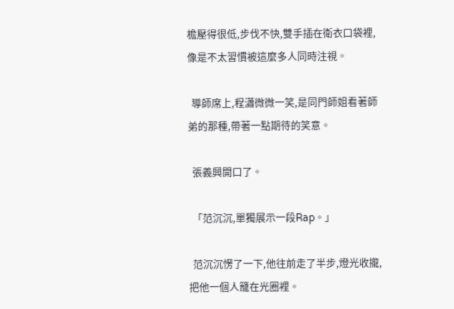檐壓得很低,步伐不快,雙手插在衛衣口袋裡,像是不太習慣被這麼多人同時注視。

  導師席上,程瀟微微一笑,是同門師姐看著師弟的那種,帶著一點期待的笑意。

  張義興開口了。

  「范沉沉,單獨展示一段Rap。」

  范沉沉愣了一下,他往前走了半步,燈光收攏,把他一個人籠在光圈裡。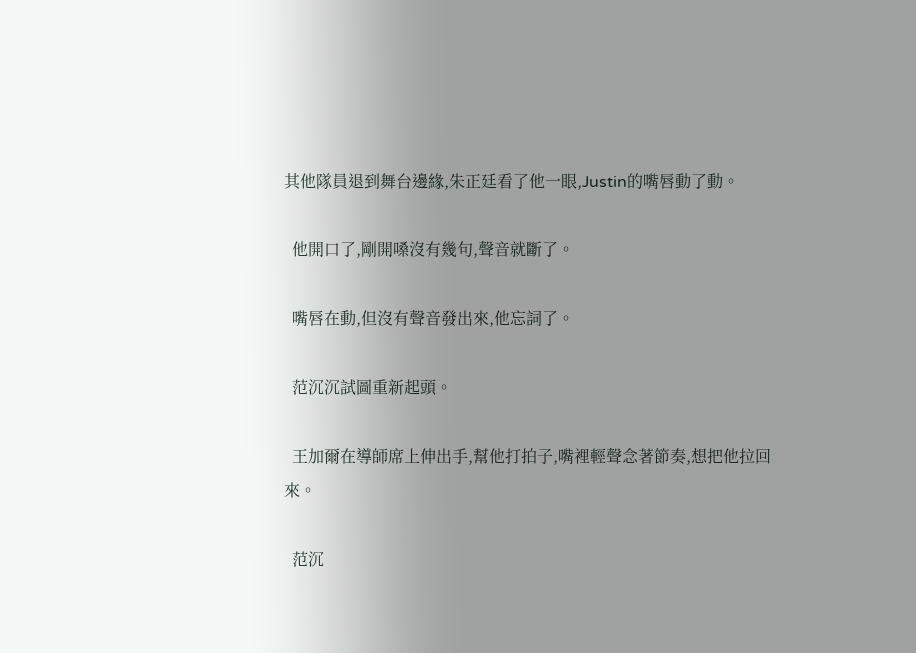其他隊員退到舞台邊緣,朱正廷看了他一眼,Justin的嘴唇動了動。

  他開口了,剛開嗓沒有幾句,聲音就斷了。

  嘴唇在動,但沒有聲音發出來,他忘詞了。

  范沉沉試圖重新起頭。

  王加爾在導師席上伸出手,幫他打拍子,嘴裡輕聲念著節奏,想把他拉回來。

  范沉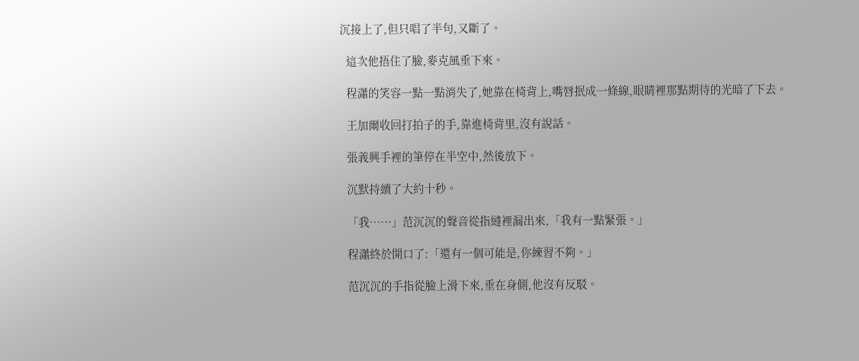沉接上了,但只唱了半句,又斷了。

  這次他捂住了臉,麥克風垂下來。

  程瀟的笑容一點一點消失了,她靠在椅背上,嘴唇抿成一條線,眼睛裡那點期待的光暗了下去。

  王加爾收回打拍子的手,靠進椅背里,沒有說話。

  張義興手裡的筆停在半空中,然後放下。

  沉默持續了大約十秒。

  「我……」范沉沉的聲音從指縫裡漏出來,「我有一點緊張。」

  程瀟終於開口了:「還有一個可能是,你練習不夠。」

  范沉沉的手指從臉上滑下來,垂在身側,他沒有反駁。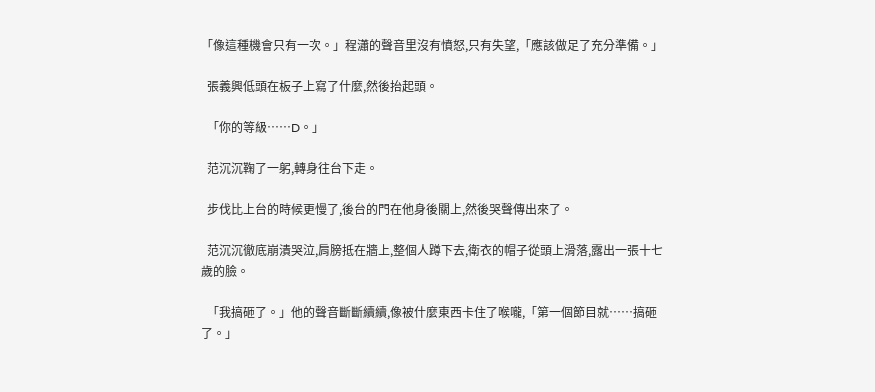「像這種機會只有一次。」程瀟的聲音里沒有憤怒,只有失望,「應該做足了充分準備。」

  張義興低頭在板子上寫了什麼,然後抬起頭。

  「你的等級……D。」

  范沉沉鞠了一躬,轉身往台下走。

  步伐比上台的時候更慢了,後台的門在他身後關上,然後哭聲傳出來了。

  范沉沉徹底崩潰哭泣,肩膀抵在牆上,整個人蹲下去,衛衣的帽子從頭上滑落,露出一張十七歲的臉。

  「我搞砸了。」他的聲音斷斷續續,像被什麼東西卡住了喉嚨,「第一個節目就……搞砸了。」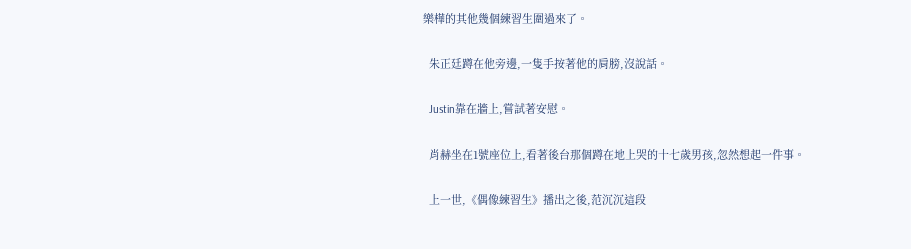樂樺的其他幾個練習生圍過來了。

  朱正廷蹲在他旁邊,一隻手按著他的肩膀,沒說話。

  Justin靠在牆上,嘗試著安慰。

  肖赫坐在1號座位上,看著後台那個蹲在地上哭的十七歲男孩,忽然想起一件事。

  上一世,《偶像練習生》播出之後,范沉沉這段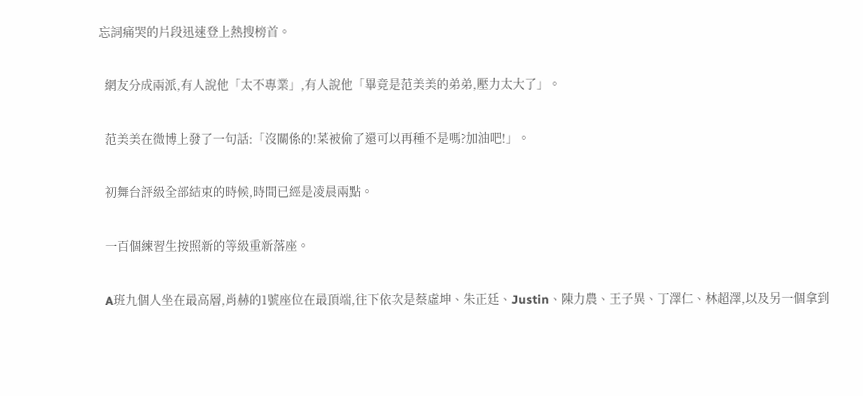忘詞痛哭的片段迅速登上熱搜榜首。

  網友分成兩派,有人說他「太不專業」,有人說他「畢竟是范美美的弟弟,壓力太大了」。

  范美美在微博上發了一句話:「沒關係的!菜被偷了還可以再種不是嗎?加油吧!」。

  初舞台評級全部結束的時候,時間已經是凌晨兩點。

  一百個練習生按照新的等級重新落座。

  A班九個人坐在最高層,肖赫的1號座位在最頂端,往下依次是蔡虛坤、朱正廷、Justin、陳力農、王子異、丁澤仁、林超澤,以及另一個拿到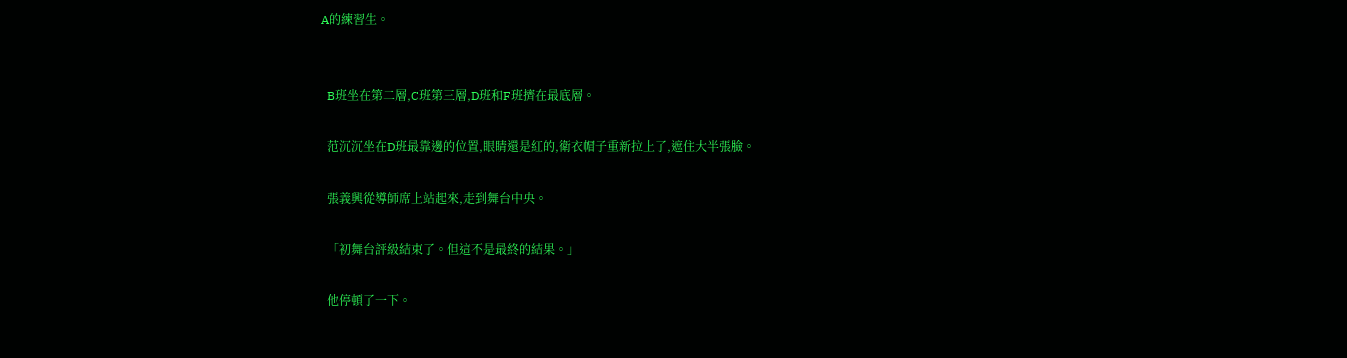A的練習生。


  B班坐在第二層,C班第三層,D班和F班擠在最底層。

  范沉沉坐在D班最靠邊的位置,眼睛還是紅的,衛衣帽子重新拉上了,遮住大半張臉。

  張義興從導師席上站起來,走到舞台中央。

  「初舞台評級結束了。但這不是最終的結果。」

  他停頓了一下。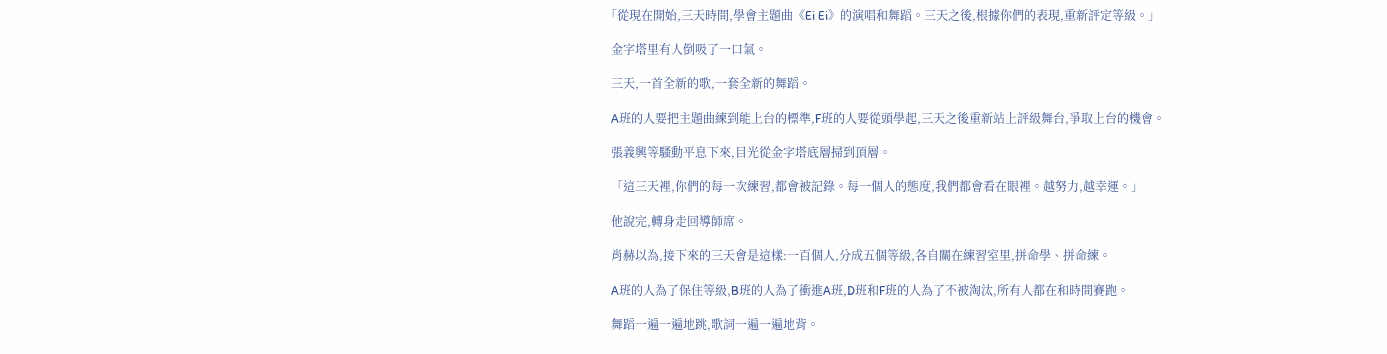「從現在開始,三天時間,學會主題曲《Ei Ei》的演唱和舞蹈。三天之後,根據你們的表現,重新評定等級。」

  金字塔里有人倒吸了一口氣。

  三天,一首全新的歌,一套全新的舞蹈。

  A班的人要把主題曲練到能上台的標準,F班的人要從頭學起,三天之後重新站上評級舞台,爭取上台的機會。

  張義興等騷動平息下來,目光從金字塔底層掃到頂層。

  「這三天裡,你們的每一次練習,都會被記錄。每一個人的態度,我們都會看在眼裡。越努力,越幸運。」

  他說完,轉身走回導師席。

  肖赫以為,接下來的三天會是這樣:一百個人,分成五個等級,各自關在練習室里,拼命學、拼命練。

  A班的人為了保住等級,B班的人為了衝進A班,D班和F班的人為了不被淘汰,所有人都在和時間賽跑。

  舞蹈一遍一遍地跳,歌詞一遍一遍地背。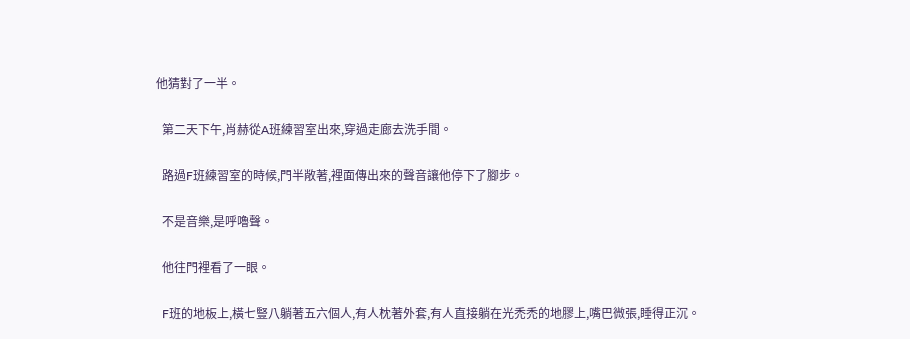他猜對了一半。

  第二天下午,肖赫從A班練習室出來,穿過走廊去洗手間。

  路過F班練習室的時候,門半敞著,裡面傳出來的聲音讓他停下了腳步。

  不是音樂,是呼嚕聲。

  他往門裡看了一眼。

  F班的地板上,橫七豎八躺著五六個人,有人枕著外套,有人直接躺在光禿禿的地膠上,嘴巴微張,睡得正沉。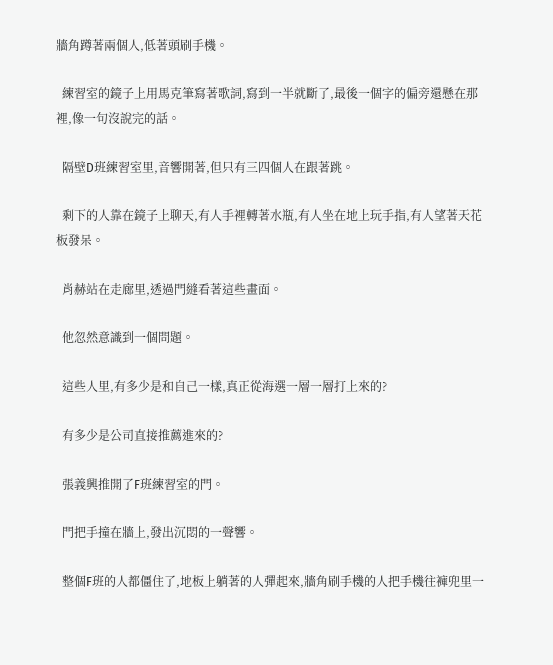牆角蹲著兩個人,低著頭刷手機。

  練習室的鏡子上用馬克筆寫著歌詞,寫到一半就斷了,最後一個字的偏旁還懸在那裡,像一句沒說完的話。

  隔壁D班練習室里,音響開著,但只有三四個人在跟著跳。

  剩下的人靠在鏡子上聊天,有人手裡轉著水瓶,有人坐在地上玩手指,有人望著天花板發呆。

  肖赫站在走廊里,透過門縫看著這些畫面。

  他忽然意識到一個問題。

  這些人里,有多少是和自己一樣,真正從海選一層一層打上來的?

  有多少是公司直接推薦進來的?

  張義興推開了F班練習室的門。

  門把手撞在牆上,發出沉悶的一聲響。

  整個F班的人都僵住了,地板上躺著的人彈起來,牆角刷手機的人把手機往褲兜里一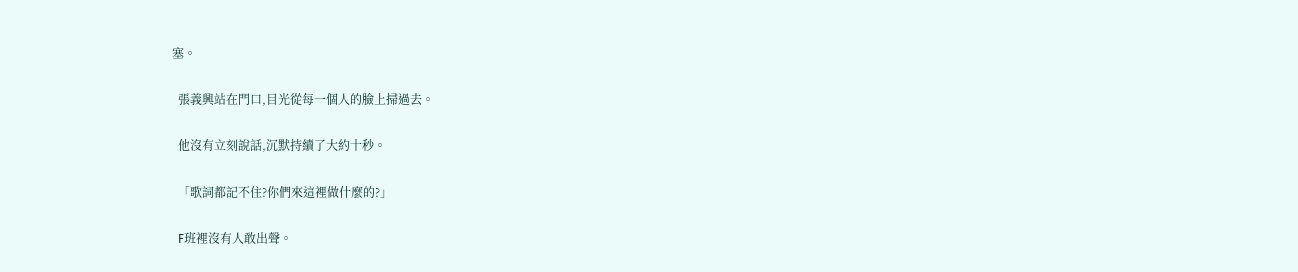塞。

  張義興站在門口,目光從每一個人的臉上掃過去。

  他沒有立刻說話,沉默持續了大約十秒。

  「歌詞都記不住?你們來這裡做什麼的?」

  F班裡沒有人敢出聲。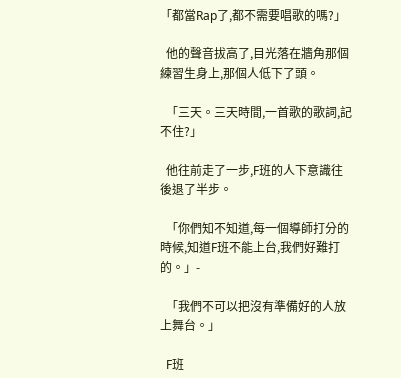「都當Rap了,都不需要唱歌的嗎?」

  他的聲音拔高了,目光落在牆角那個練習生身上,那個人低下了頭。

  「三天。三天時間,一首歌的歌詞,記不住?」

  他往前走了一步,F班的人下意識往後退了半步。

  「你們知不知道,每一個導師打分的時候,知道F班不能上台,我們好難打的。」-

  「我們不可以把沒有準備好的人放上舞台。」

  F班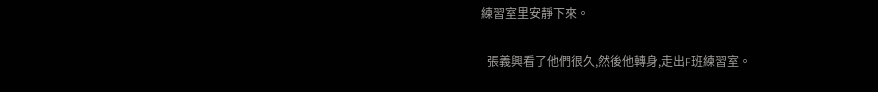練習室里安靜下來。

  張義興看了他們很久,然後他轉身,走出F班練習室。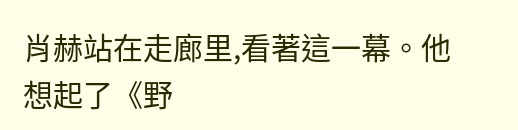肖赫站在走廊里,看著這一幕。他想起了《野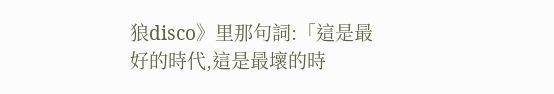狼disco》里那句詞:「這是最好的時代,這是最壞的時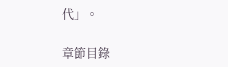代」。

章節目錄